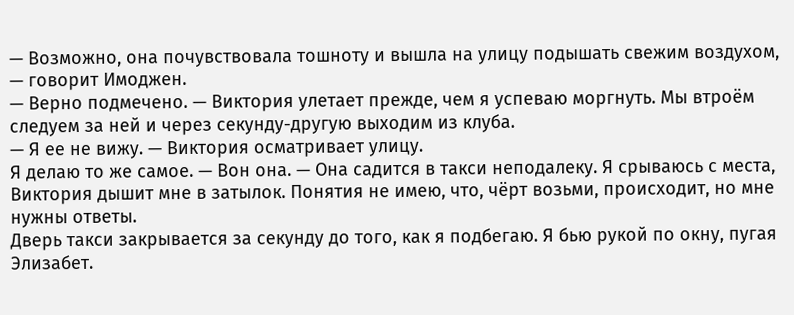— Возможно, она почувствовала тошноту и вышла на улицу подышать свежим воздухом, — говорит Имоджен.
— Верно подмечено. — Виктория улетает прежде, чем я успеваю моргнуть. Мы втроём следуем за ней и через секунду-другую выходим из клуба.
— Я ее не вижу. — Виктория осматривает улицу.
Я делаю то же самое. — Вон она. — Она садится в такси неподалеку. Я срываюсь с места, Виктория дышит мне в затылок. Понятия не имею, что, чёрт возьми, происходит, но мне нужны ответы.
Дверь такси закрывается за секунду до того, как я подбегаю. Я бью рукой по окну, пугая Элизабет.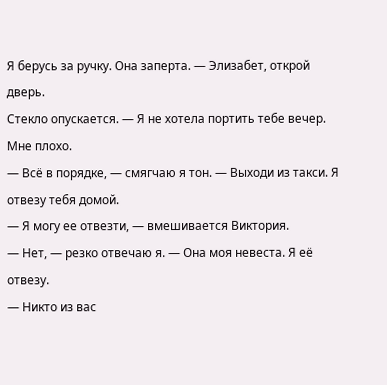Я берусь за ручку. Она заперта. — Элизабет, открой дверь.
Стекло опускается. — Я не хотела портить тебе вечер. Мне плохо.
— Всё в порядке, — смягчаю я тон. — Выходи из такси. Я отвезу тебя домой.
— Я могу ее отвезти, — вмешивается Виктория.
— Нет, — резко отвечаю я. — Она моя невеста. Я её отвезу.
— Никто из вас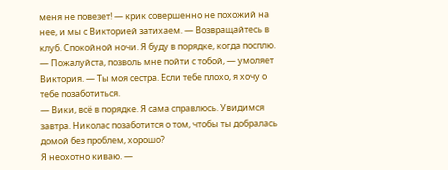меня не повезет! — крик совершенно не похожий на нее, и мы с Викторией затихаем. — Возвращайтесь в клуб. Спокойной ночи. Я буду в порядке, когда посплю.
— Пожалуйста, позволь мне пойти с тобой, — умоляет Виктория. — Ты моя сестра. Если тебе плохо, я хочу о тебе позаботиться.
— Вики, всё в порядке. Я сама справлюсь. Увидимся завтра. Николас позаботится о том, чтобы ты добралась домой без проблем, хорошо?
Я неохотно киваю. —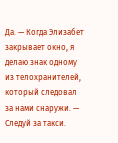Да. — Когда Элизабет закрывает окно, я делаю знак одному из телохранителей, который следовал за нами снаружи. — Следуй за такси.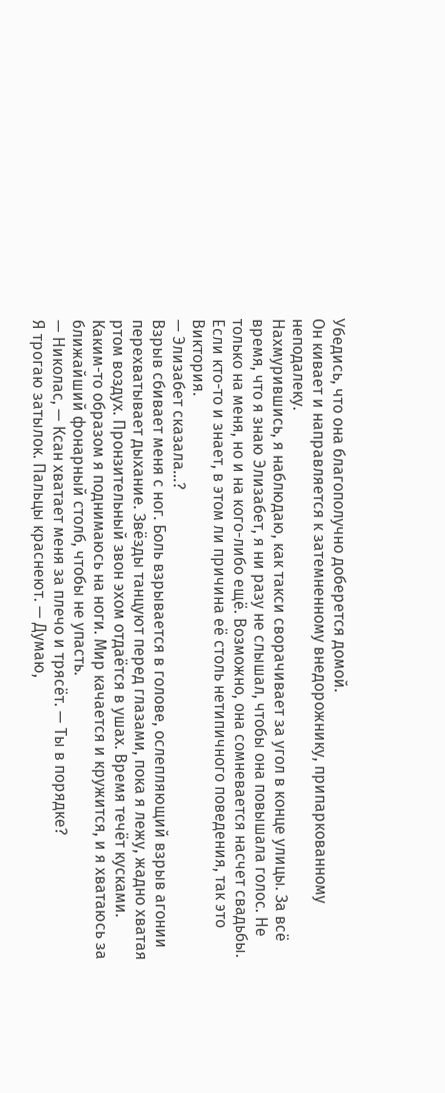Убедись, что она благополучно доберется домой.
Он кивает и направляется к затемненному внедорожнику, припаркованному неподалеку.
Нахмурившись, я наблюдаю, как такси сворачивает за угол в конце улицы. За всё время, что я знаю Элизабет, я ни разу не слышал, чтобы она повышала голос. Не только на меня, но и на кого-либо ещё. Возможно, она сомневается насчет свадьбы. Если кто-то и знает, в этом ли причина её столь нетипичного поведения, так это Виктория.
— Элизабет сказала…?
Взрыв сбивает меня с ног. Боль взрывается в голове, ослепляющий взрыв агонии перехватывает дыхание. Звёзды танцуют перед глазами, пока я лежу, жадно хватая ртом воздух. Пронзительный звон эхом отдаётся в ушах. Время течёт кусками. Каким-то образом я поднимаюсь на ноги. Мир качается и кружится, и я хватаюсь за ближайший фонарный столб, чтобы не упасть.
— Николас, — Ксан хватает меня за плечо и трясёт. — Ты в порядке?
Я трогаю затылок. Пальцы краснеют. — Думаю,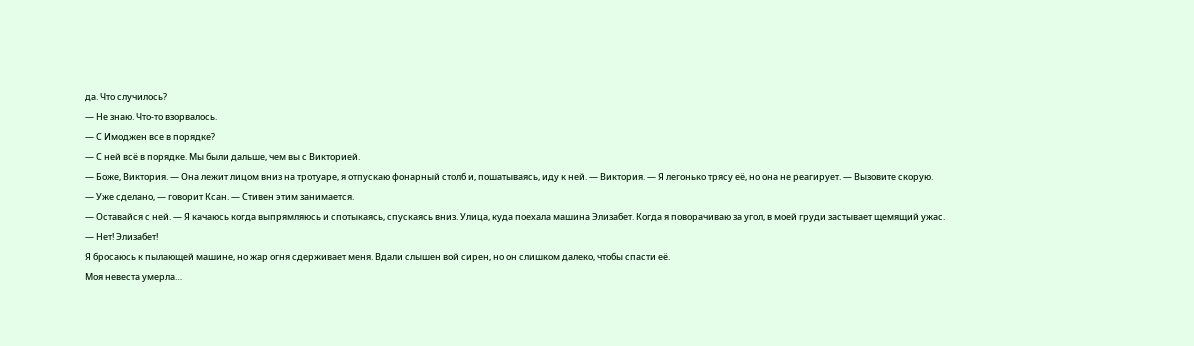да. Что случилось?
— Не знаю. Что-то взорвалось.
— С Имоджен все в порядке?
— С ней всё в порядке. Мы были дальше, чем вы с Викторией.
— Боже, Виктория. — Она лежит лицом вниз на тротуаре, я отпускаю фонарный столб и, пошатываясь, иду к ней. — Виктория. — Я легонько трясу её, но она не реагирует. — Вызовите скорую.
— Уже сделано, — говорит Ксан. — Стивен этим занимается.
— Оставайся с ней. — Я качаюсь когда выпрямляюсь и спотыкаясь, спускаясь вниз. Улица, куда поехала машина Элизабет. Когда я поворачиваю за угол, в моей груди застывает щемящий ужас.
— Нет! Элизабет!
Я бросаюсь к пылающей машине, но жар огня сдерживает меня. Вдали слышен вой сирен, но он слишком далеко, чтобы спасти её.
Моя невеста умерла…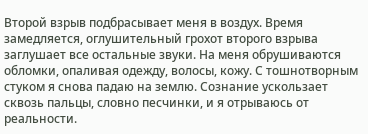Второй взрыв подбрасывает меня в воздух. Время замедляется, оглушительный грохот второго взрыва заглушает все остальные звуки. На меня обрушиваются обломки, опаливая одежду, волосы, кожу. С тошнотворным стуком я снова падаю на землю. Сознание ускользает сквозь пальцы, словно песчинки, и я отрываюсь от реальности.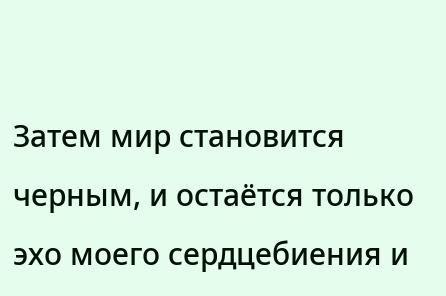Затем мир становится черным, и остаётся только эхо моего сердцебиения и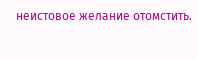неистовое желание отомстить.